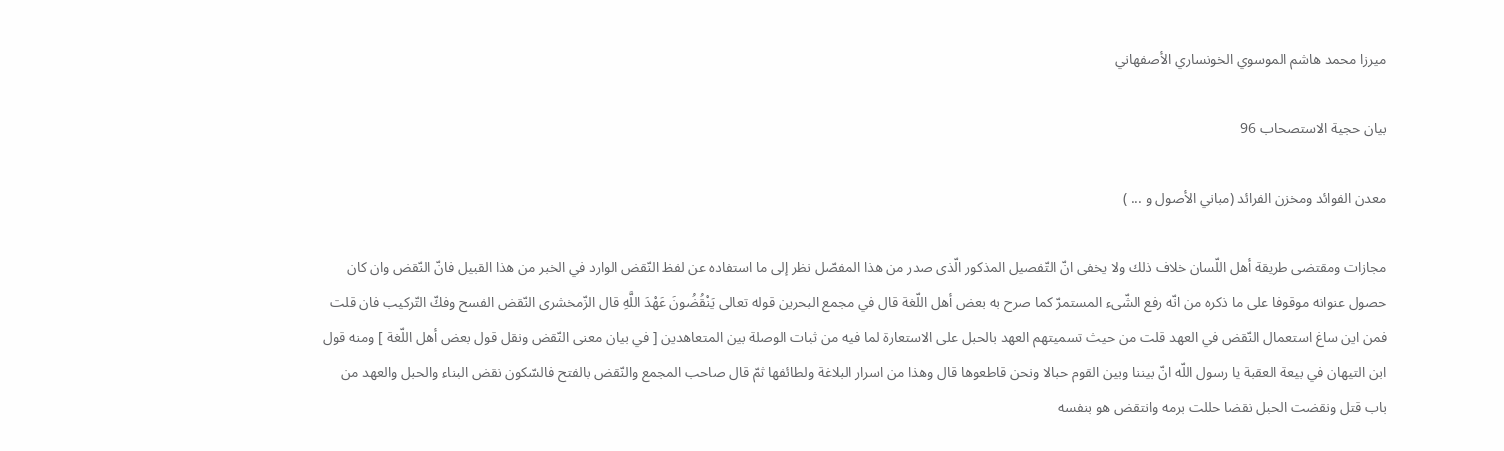ميرزا محمد هاشم الموسوي الخونساري الأصفهاني

بيان حجية الاستصحاب 96

معدن الفوائد ومخزن الفرائد (مباني الأصول و ... )

مجازات ومقتضى طريقة أهل اللّسان خلاف ذلك ولا يخفى انّ التّفصيل المذكور الّذى صدر من هذا المفصّل نظر إلى ما استفاده عن لفظ النّقض الوارد في الخبر من هذا القبيل فانّ النّقض وان كان حصول عنوانه موقوفا على ما ذكره من انّه رفع الشّىء المستمرّ كما صرح به بعض أهل اللّغة قال في مجمع البحرين قوله تعالى يَنْقُضُونَ عَهْدَ اللَّهِ قال الزّمخشرى النّقض الفسح وفكّ التّركيب فان قلت فمن اين ساغ استعمال النّقض في العهد قلت من حيث تسميتهم العهد بالحبل على الاستعارة لما فيه من ثبات الوصلة بين المتعاهدين [ في بيان معنى النّقض ونقل قول بعض أهل اللّغة ] ومنه قول ابن التيهان في بيعة العقبة يا رسول اللّه انّ بيننا وبين القوم حبالا ونحن قاطعوها قال وهذا من اسرار البلاغة ولطائفها ثمّ قال صاحب المجمع والنّقض بالفتح فالسّكون نقض البناء والحبل والعهد من باب قتل ونقضت الحبل نقضا حللت برمه وانتقض هو بنفسه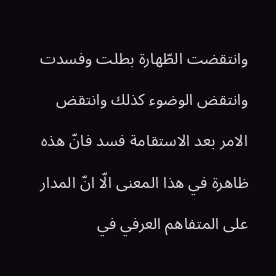وانتقضت الطّهارة بطلت وفسدت وانتقض الوضوء كذلك وانتقض الامر بعد الاستقامة فسد فانّ هذه ظاهرة في هذا المعنى الّا انّ المدار على المتفاهم العرفي في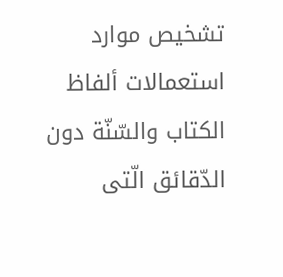تشخيص موارد استعمالات ألفاظ الكتاب والسّنّة دون الدّقائق الّتى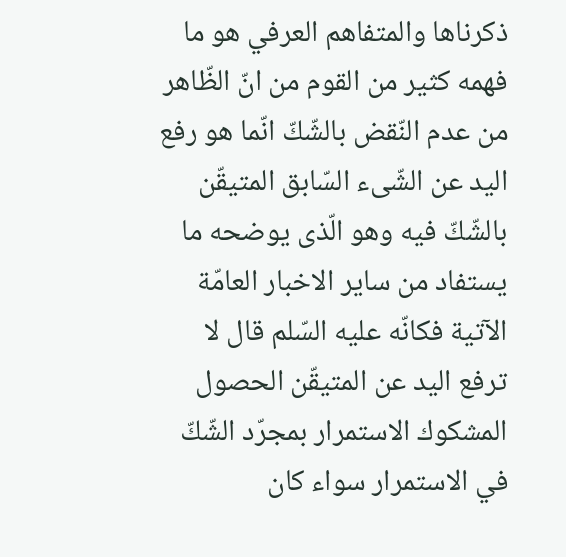ذكرناها والمتفاهم العرفي هو ما فهمه كثير من القوم من انّ الظّاهر من عدم النّقض بالشّكّ انّما هو رفع اليد عن الشّىء السّابق المتيقّن بالشّكّ فيه وهو الّذى يوضحه ما يستفاد من ساير الاخبار العامّة الآتية فكانّه عليه السّلم قال لا ترفع اليد عن المتيقّن الحصول المشكوك الاستمرار بمجرّد الشّكّ في الاستمرار سواء كان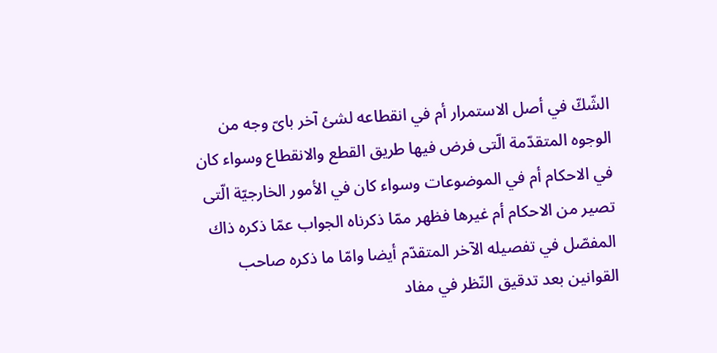الشّكّ في أصل الاستمرار أم في انقطاعه لشئ آخر باىّ وجه من الوجوه المتقدّمة الّتى فرض فيها طريق القطع والانقطاع وسواء كان في الاحكام أم في الموضوعات وسواء كان في الأمور الخارجيّة الّتى تصير من الاحكام أم غيرها فظهر ممّا ذكرناه الجواب عمّا ذكره ذاك المفصّل في تفصيله الآخر المتقدّم أيضا وامّا ما ذكره صاحب القوانين بعد تدقيق النّظر في مفاد